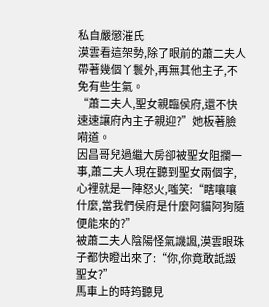私自嚴懲漼氏
漠雲看這架勢,除了眼前的蕭二夫人帶著幾個丫鬟外,再無其他主子,不免有些生氣。
“蕭二夫人,聖女親臨侯府,還不快速速讓府內主子親迎?”她板著臉嗬道。
因昌哥兒過繼大房卻被聖女阻攔一事,蕭二夫人現在聽到聖女兩個字,心裡就是一陣怒火,嗤笑:“瞎嚷嚷什麼,當我們侯府是什麼阿貓阿狗隨便能來的?”
被蕭二夫人陰陽怪氣譏諷,漠雲眼珠子都快瞪出來了:“你,你竟敢詆譭聖女?”
馬車上的時筠聽見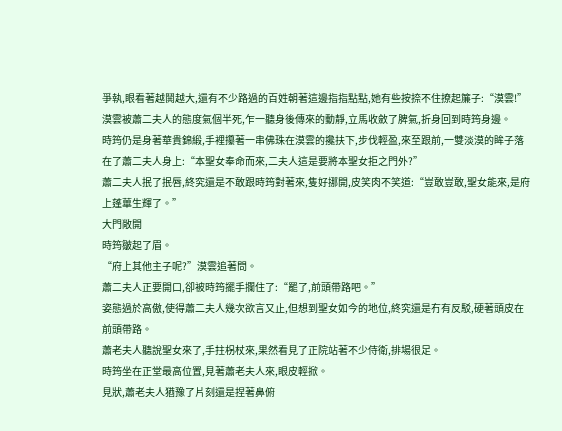爭執,眼看著越鬨越大,還有不少路過的百姓朝著這邊指指點點,她有些按捺不住撩起簾子:“漠雲!”
漠雲被蕭二夫人的態度氣個半死,乍一聽身後傳來的動靜,立馬收斂了脾氣,折身回到時筠身邊。
時筠仍是身著華貴錦緞,手裡攥著一串佛珠在漠雲的攙扶下,步伐輕盈,來至跟前,一雙淡漠的眸子落在了蕭二夫人身上:“本聖女奉命而來,二夫人這是要將本聖女拒之門外?”
蕭二夫人抿了抿唇,終究還是不敢跟時筠對著來,隻好挪開,皮笑肉不笑道:“豈敢豈敢,聖女能來,是府上蓬蓽生輝了。”
大門敞開
時筠皺起了眉。
“府上其他主子呢?”漠雲追著問。
蕭二夫人正要開口,卻被時筠擺手攔住了:“罷了,前頭帶路吧。”
姿態過於高傲,使得蕭二夫人幾次欲言又止,但想到聖女如今的地位,終究還是冇有反駁,硬著頭皮在前頭帶路。
蕭老夫人聽說聖女來了,手拄柺杖來,果然看見了正院站著不少侍衛,排場很足。
時筠坐在正堂最高位置,見著蕭老夫人來,眼皮輕掀。
見狀,蕭老夫人猶豫了片刻還是捏著鼻俯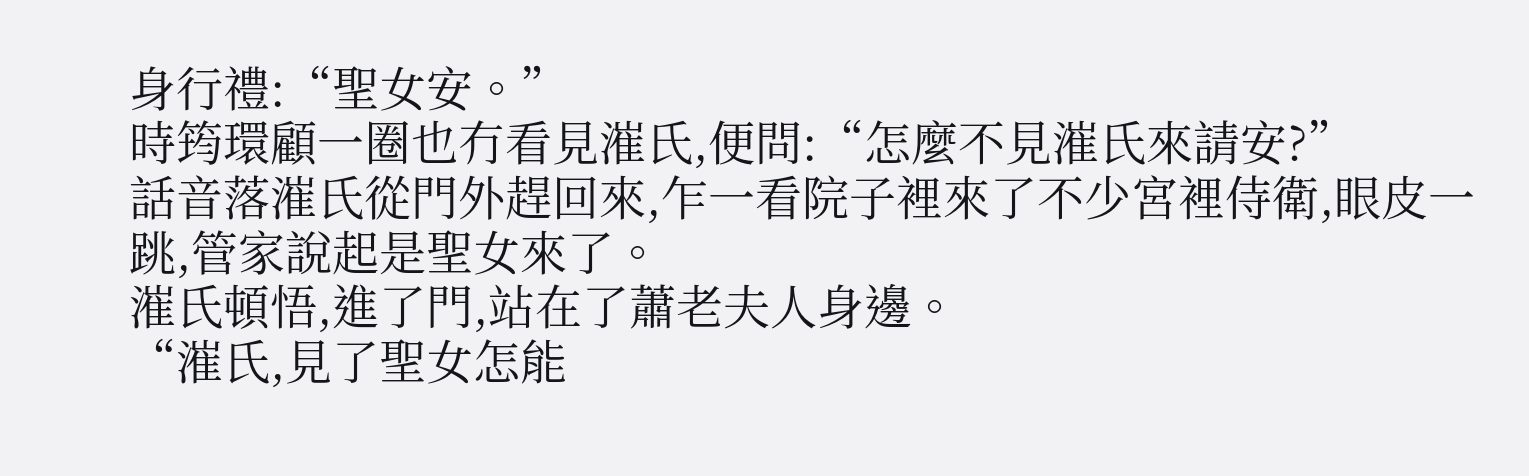身行禮:“聖女安。”
時筠環顧一圈也冇看見漼氏,便問:“怎麼不見漼氏來請安?”
話音落漼氏從門外趕回來,乍一看院子裡來了不少宮裡侍衛,眼皮一跳,管家說起是聖女來了。
漼氏頓悟,進了門,站在了蕭老夫人身邊。
“漼氏,見了聖女怎能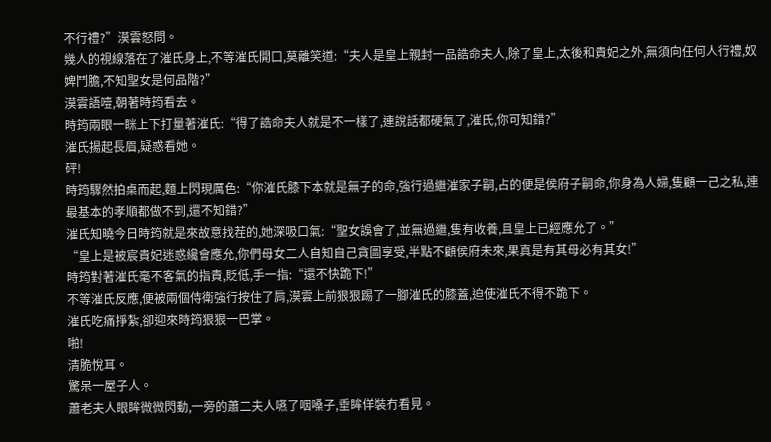不行禮?”漠雲怒問。
幾人的視線落在了漼氏身上,不等漼氏開口,莫離笑道:“夫人是皇上親封一品誥命夫人,除了皇上,太後和貴妃之外,無須向任何人行禮,奴婢鬥膽,不知聖女是何品階?”
漠雲語噎,朝著時筠看去。
時筠兩眼一眯上下打量著漼氏:“得了誥命夫人就是不一樣了,連說話都硬氣了,漼氏,你可知錯?”
漼氏揚起長眉,疑惑看她。
砰!
時筠驟然拍桌而起,麵上閃現厲色:“你漼氏膝下本就是無子的命,強行過繼漼家子嗣,占的便是侯府子嗣命,你身為人婦,隻顧一己之私,連最基本的孝順都做不到,還不知錯?”
漼氏知曉今日時筠就是來故意找茬的,她深吸口氣:“聖女誤會了,並無過繼,隻有收養,且皇上已經應允了。”
“皇上是被宸貴妃迷惑纔會應允,你們母女二人自知自己貪圖享受,半點不顧侯府未來,果真是有其母必有其女!”
時筠對著漼氏毫不客氣的指責,貶低,手一指:“還不快跪下!”
不等漼氏反應,便被兩個侍衛強行按住了肩,漠雲上前狠狠踢了一腳漼氏的膝蓋,迫使漼氏不得不跪下。
漼氏吃痛掙紮,卻迎來時筠狠狠一巴掌。
啪!
清脆悅耳。
驚呆一屋子人。
蕭老夫人眼眸微微閃動,一旁的蕭二夫人嚥了咽嗓子,垂眸佯裝冇看見。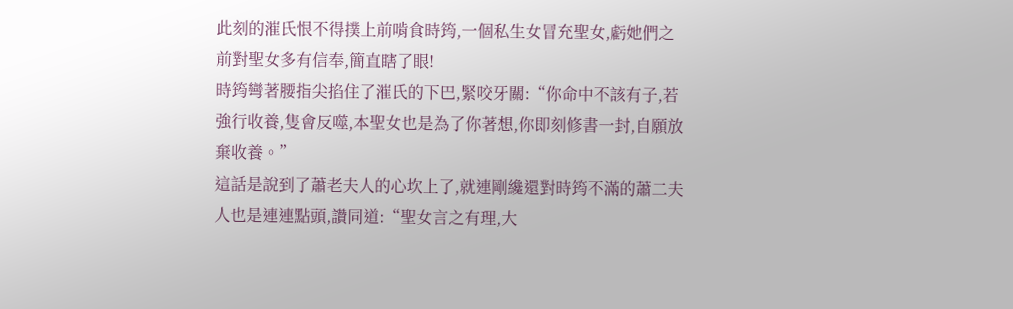此刻的漼氏恨不得撲上前啃食時筠,一個私生女冒充聖女,虧她們之前對聖女多有信奉,簡直瞎了眼!
時筠彎著腰指尖掐住了漼氏的下巴,緊咬牙關:“你命中不該有子,若強行收養,隻會反噬,本聖女也是為了你著想,你即刻修書一封,自願放棄收養。”
這話是說到了蕭老夫人的心坎上了,就連剛纔還對時筠不滿的蕭二夫人也是連連點頭,讚同道:“聖女言之有理,大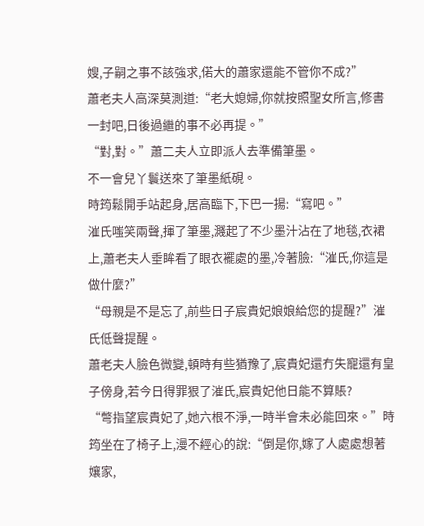嫂,子嗣之事不該強求,偌大的蕭家還能不管你不成?”
蕭老夫人高深莫測道:“老大媳婦,你就按照聖女所言,修書一封吧,日後過繼的事不必再提。”
“對,對。”蕭二夫人立即派人去準備筆墨。
不一會兒丫鬟送來了筆墨紙硯。
時筠鬆開手站起身,居高臨下,下巴一揚:“寫吧。”
漼氏嗤笑兩聲,揮了筆墨,濺起了不少墨汁沾在了地毯,衣裙上,蕭老夫人垂眸看了眼衣襬處的墨,冷著臉:“漼氏,你這是做什麼?”
“母親是不是忘了,前些日子宸貴妃娘娘給您的提醒?”漼氏低聲提醒。
蕭老夫人臉色微變,頓時有些猶豫了,宸貴妃還冇失寵還有皇子傍身,若今日得罪狠了漼氏,宸貴妃他日能不算賬?
“彆指望宸貴妃了,她六根不淨,一時半會未必能回來。”時筠坐在了椅子上,漫不經心的說:“倒是你,嫁了人處處想著孃家,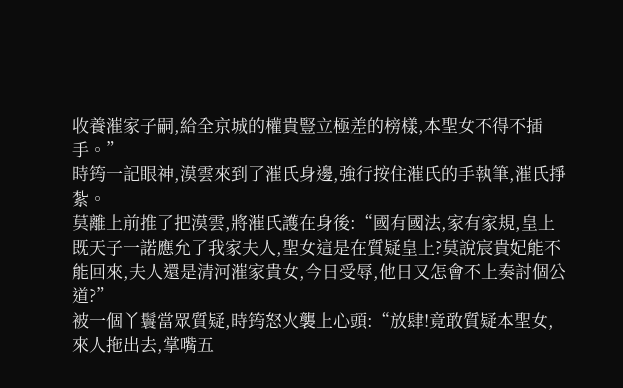收養漼家子嗣,給全京城的權貴豎立極差的榜樣,本聖女不得不插手。”
時筠一記眼神,漠雲來到了漼氏身邊,強行按住漼氏的手執筆,漼氏掙紮。
莫離上前推了把漠雲,將漼氏護在身後:“國有國法,家有家規,皇上既天子一諾應允了我家夫人,聖女這是在質疑皇上?莫說宸貴妃能不能回來,夫人還是清河漼家貴女,今日受辱,他日又怎會不上奏討個公道?”
被一個丫鬟當眾質疑,時筠怒火襲上心頭:“放肆!竟敢質疑本聖女,來人拖出去,掌嘴五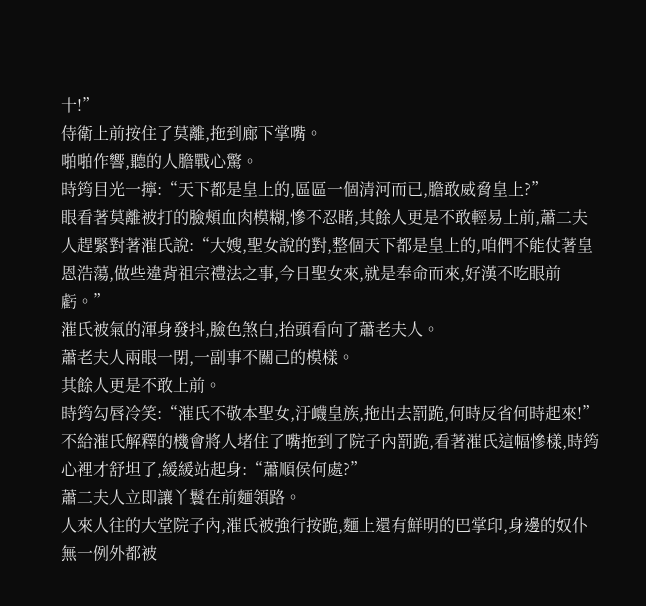十!”
侍衛上前按住了莫離,拖到廊下掌嘴。
啪啪作響,聽的人膽戰心驚。
時筠目光一擰:“天下都是皇上的,區區一個清河而已,膽敢威脅皇上?”
眼看著莫離被打的臉頰血肉模糊,慘不忍睹,其餘人更是不敢輕易上前,蕭二夫人趕緊對著漼氏說:“大嫂,聖女說的對,整個天下都是皇上的,咱們不能仗著皇恩浩蕩,做些違背祖宗禮法之事,今日聖女來,就是奉命而來,好漢不吃眼前虧。”
漼氏被氣的渾身發抖,臉色煞白,抬頭看向了蕭老夫人。
蕭老夫人兩眼一閉,一副事不關己的模樣。
其餘人更是不敢上前。
時筠勾唇冷笑:“漼氏不敬本聖女,汙衊皇族,拖出去罰跪,何時反省何時起來!”
不給漼氏解釋的機會將人堵住了嘴拖到了院子內罰跪,看著漼氏這幅慘樣,時筠心裡才舒坦了,緩緩站起身:“蕭順侯何處?”
蕭二夫人立即讓丫鬟在前麵領路。
人來人往的大堂院子內,漼氏被強行按跪,麵上還有鮮明的巴掌印,身邊的奴仆無一例外都被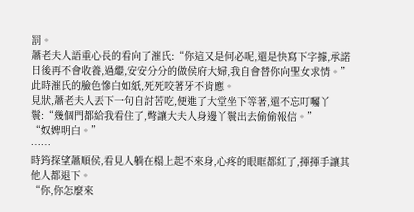罰。
蕭老夫人語重心長的看向了漼氏:“你這又是何必呢,還是快寫下字據,承諾日後再不會收養,過繼,安安分分的做侯府大婦,我自會替你向聖女求情。”
此時漼氏的臉色慘白如紙,死死咬著牙不肯應。
見狀,蕭老夫人丟下一句自討苦吃,便進了大堂坐下等著,還不忘叮囑丫鬟:“幾個門都給我看住了,彆讓大夫人身邊丫鬟出去偷偷報信。”
“奴婢明白。”
……
時筠探望蕭順侯,看見人躺在榻上起不來身,心疼的眼眶都紅了,揮揮手讓其他人都退下。
“你,你怎麼來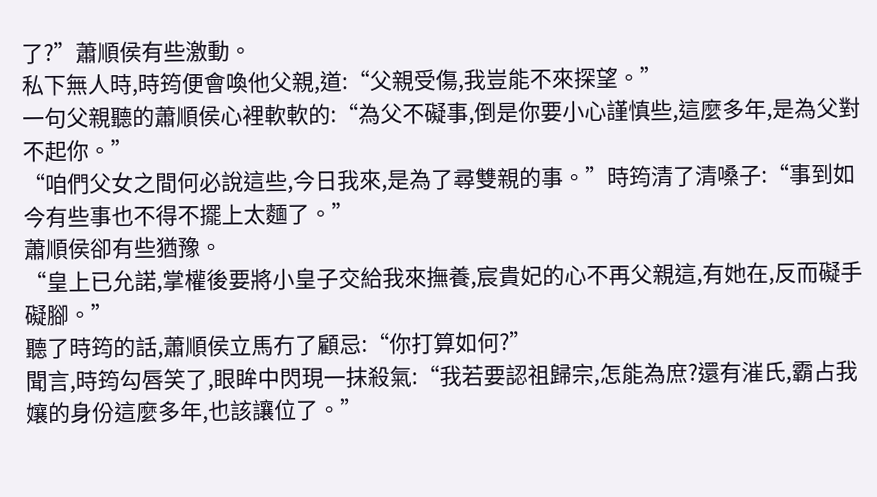了?”蕭順侯有些激動。
私下無人時,時筠便會喚他父親,道:“父親受傷,我豈能不來探望。”
一句父親聽的蕭順侯心裡軟軟的:“為父不礙事,倒是你要小心謹慎些,這麼多年,是為父對不起你。”
“咱們父女之間何必說這些,今日我來,是為了尋雙親的事。”時筠清了清嗓子:“事到如今有些事也不得不擺上太麵了。”
蕭順侯卻有些猶豫。
“皇上已允諾,掌權後要將小皇子交給我來撫養,宸貴妃的心不再父親這,有她在,反而礙手礙腳。”
聽了時筠的話,蕭順侯立馬冇了顧忌:“你打算如何?”
聞言,時筠勾唇笑了,眼眸中閃現一抹殺氣:“我若要認祖歸宗,怎能為庶?還有漼氏,霸占我孃的身份這麼多年,也該讓位了。”